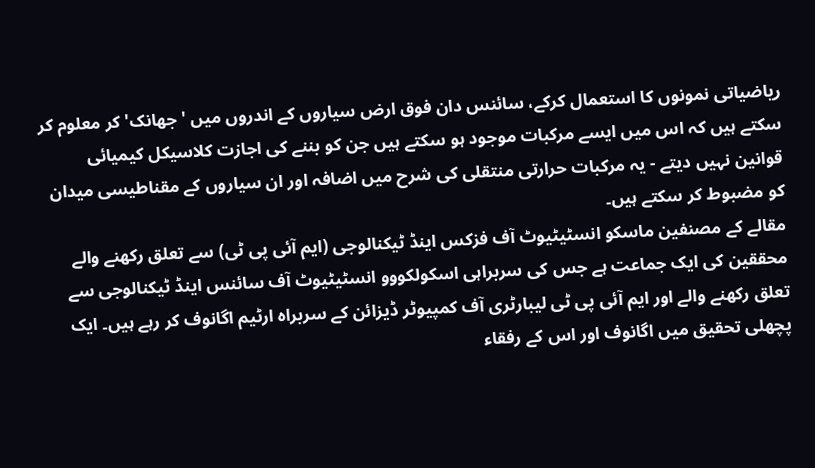ریاضیاتی نمونوں کا استعمال کرکے، سائنس دان فوق ارض سیاروں کے اندروں میں 'جھانک' کر معلوم کر سکتے ہیں کہ اس میں ایسے مرکبات موجود ہو سکتے ہیں جن کو بننے کی اجازت کلاسیکل کیمیائی قوانین نہیں دیتے - یہ مرکبات حرارتی منتقلی کی شرح میں اضافہ اور ان سیاروں کے مقناطیسی میدان کو مضبوط کر سکتے ہیں۔
مقالے کے مصنفین ماسکو انسٹیٹیوٹ آف فزکس اینڈ ٹیکنالوجی (ایم آئی پی ٹی) سے تعلق رکھنے والے محققین کی ایک جماعت ہے جس کی سربراہی اسکولکووو انسٹیٹیوٹ آف سائنس اینڈ ٹیکنالوجی سے تعلق رکھنے والے اور ایم آئی پی ٹی لیبارٹری آف کمپیوٹر ڈیزائن کے سربراہ ارٹیم اگانوف کر رہے ہیں۔ ایک پچھلی تحقیق میں اگانوف اور اس کے رفقاء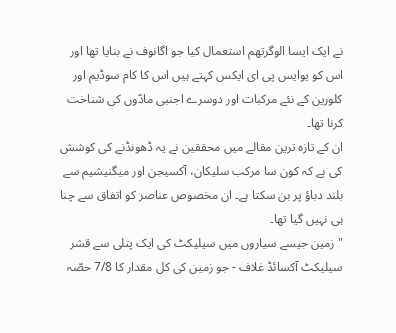نے ایک ایسا الوگرتھم استعمال کیا جو اگانوف نے بنایا تھا اور اس کو یوایس پی ای ایکس کہتے ہیں اس کا کام سوڈیم اور کلورین کے نئے مرکبات اور دوسرے اجنبی مادّوں کی شناخت کرنا تھا۔
ان کے تازہ ترین مقالے میں محققین نے یہ ڈھونڈنے کی کوشش کی ہے کہ کون سا مرکب سلیکان، آکسیجن اور میگنیشیم سے بلند دباؤ پر بن سکتا ہے۔ ان مخصوص عناصر کو اتفاق سے چنا ہی نہیں گیا تھا۔
"زمین جیسے سیاروں میں سیلیکٹ کی ایک پتلی سے قشر سیلیکٹ آکسائڈ غلاف - جو زمین کی کل مقدار کا 7/8 حصّہ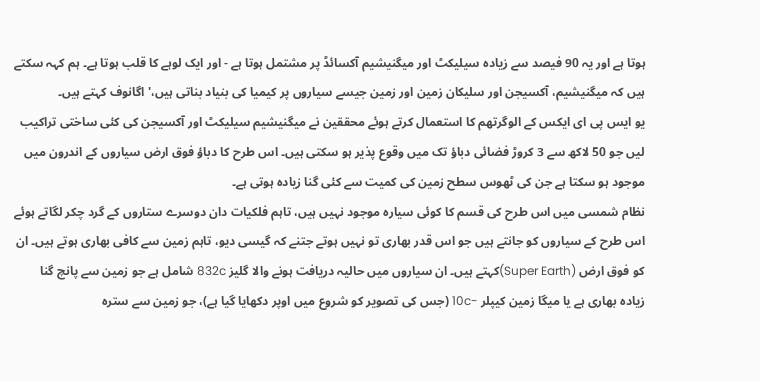ہوتا ہے اور یہ 90 فیصد سے زیادہ سیلیکٹ اور میگنیشیم آکسائڈ پر مشتمل ہوتا ہے - اور ایک لوہے کا قلب ہوتا ہے۔ ہم کہہ سکتے ہیں کہ میگنیشیم، آکسیجن اور سلیکان زمین اور زمین جیسے سیاروں پر کیمیا کی بنیاد بناتی ہیں،' اگانوف کہتے ہیں۔
یو ایس پی ای ایکس کے الوگرتھم کا استعمال کرتے ہوئے محققین نے میگنیشیم سیلیکٹ اور آکسیجن کی کئی ساختی تراکیب لیں جو 50 لاکھ سے 3 کروڑ فضائی دباؤ تک میں وقوع پذیر ہو سکتی ہیں۔ اس طرح کا دباؤ فوق ارض سیاروں کے اندرون میں موجود ہو سکتا ہے جن کی ٹھوس سطح زمین کی کمیت سے کئی گنا زیادہ ہوتی ہے۔
نظام شمسی میں اس طرح کی قسم کا کوئی سیارہ موجود نہیں ہیں، تاہم فلکیات دان دوسرے ستاروں کے گرد چکر لگاتے ہوئے اس طرح کے سیاروں کو جانتے ہیں جو اس قدر بھاری تو نہیں ہوتے جتنے کہ گیسی دیو، تاہم زمین سے کافی بھاری ہوتے ہیں۔ ان کو فوق ارض (Super Earth)کہتے ہیں۔ ان سیاروں میں حالیہ دریافت ہونے والا گلیز 832c شامل ہے جو زمین سے پانچ گنا زیادہ بھاری ہے یا میگا زمین کیپلر -10c (جس کی تصویر کو شروع میں اوپر دکھایا گیا ہے)، جو زمین سے سترہ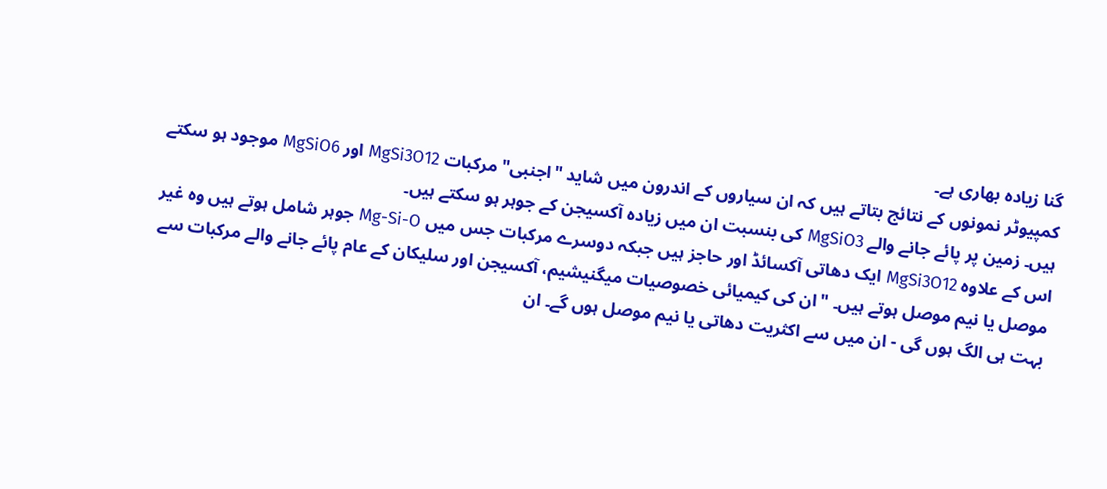گنا زیادہ بھاری ہے۔
کمپیوٹر نمونوں کے نتائج بتاتے ہیں کہ ان سیاروں کے اندرون میں شاید "اجنبی" مرکبات MgSi3O12 اور MgSiO6 موجود ہو سکتے ہیں۔ زمین پر پائے جانے والے MgSiO3 کی بنسبت ان میں زیادہ آکسیجن کے جوہر ہو سکتے ہیں۔
اس کے علاوہ MgSi3O12 ایک دھاتی آکسائڈ اور حاجز ہیں جبکہ دوسرے مرکبات جس میں Mg-Si-O جوہر شامل ہوتے ہیں وہ غیر موصل یا نیم موصل ہوتے ہیں۔ "ان کی کیمیائی خصوصیات میگنیشیم، آکسیجن اور سلیکان کے عام پائے جانے والے مرکبات سے بہت ہی الگ ہوں گی - ان میں سے اکثریت دھاتی یا نیم موصل ہوں گے۔ ان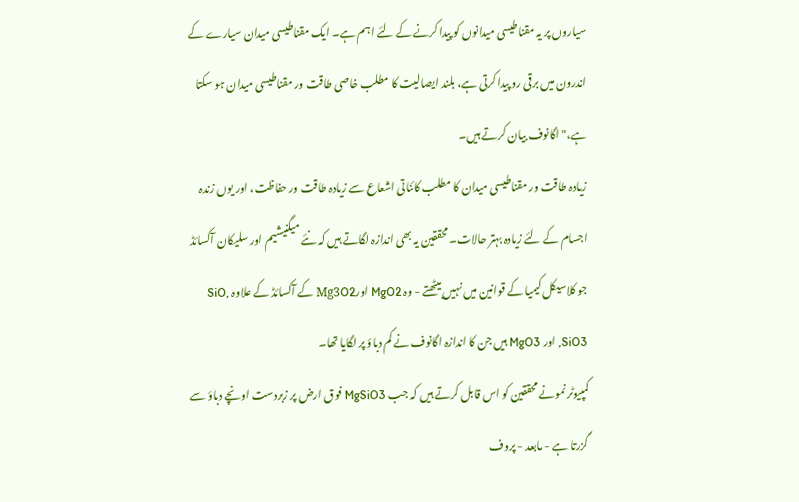سیاروں پر یہ مقناطیسی میدانوں کو پیدا کرنے کے لئے اہم ہے۔ ایک مقناطیسی میدان سیارے کے اندرون میں برقی رو پیدا کرتی ہے، بلند ایصالیت کا مطلب خاصی طاقت ور مقناطیسی میدان ہو سکتا ہے،" اگانوف بیان کرتے ہیں۔
زیادہ طاقت ور مقناطیسی میدان کا مطلب کائناتی اشعاع سے زیادہ طاقت ور حفاظت، اور یوں زندہ اجسام کے لئے زیادہ بہتر حالات۔ محققین یہ بھی اندازہ لگاتے ہیں کہ نئے میگنیشیم اور سلیکان آکسائڈ جو کلاسیکل کیمیا کے قوانین میں نہیں بیٹھتے - وہ MgO2 اورMg3O2 کے آکسائڈ کے علاوہ SiO, SiO3, اور MgO3 ہیں جن کا اندازہ اگانوف نے کم دباؤ پر لگایا تھا۔
کمپیوٹر نمونے محققین کو اس قابل کرتے ہیں کہ جب MgSiO3 فوق ارض پر زبردست اونچے دباؤ سے گزرتا ہے - مابعد - پروف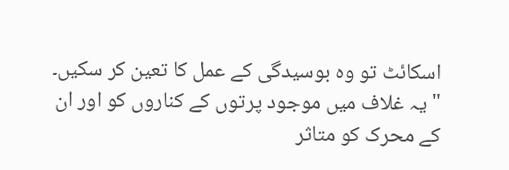اسکائٹ تو وہ بوسیدگی کے عمل کا تعین کر سکیں۔
" یہ غلاف میں موجود پرتوں کے کناروں کو اور ان کے محرک کو متاثر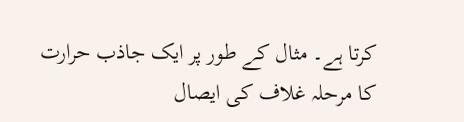کرتا ہے۔ مثال کے طور پر ایک جاذب حرارت کا مرحلہ غلاف کی ایصال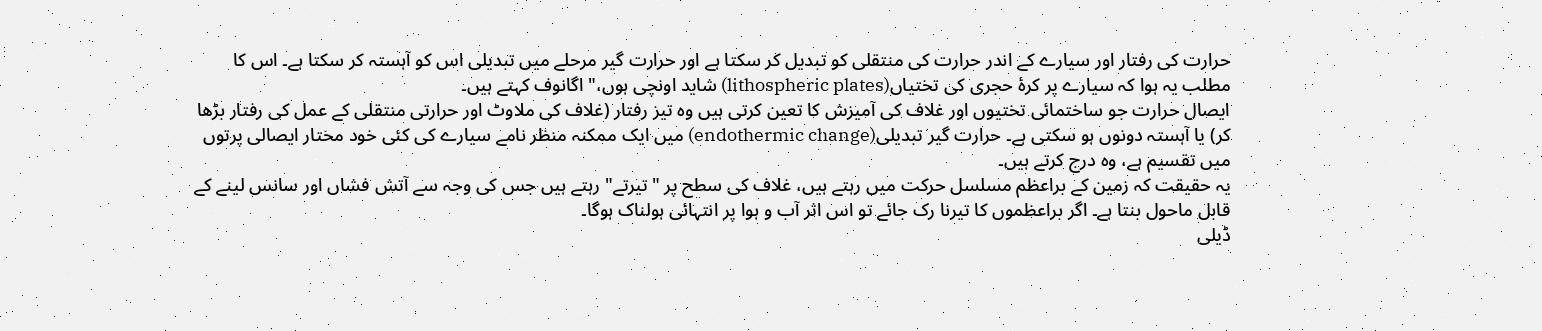حرارت کی رفتار اور سیارے کے اندر حرارت کی منتقلی کو تبدیل کر سکتا ہے اور حرارت گیر مرحلے میں تبدیلی اس کو آہستہ کر سکتا ہے۔ اس کا مطلب یہ ہوا کہ سیارے پر کرۂ حجری کی تختیاں(lithospheric plates) شاید اونچی ہوں،" اگانوف کہتے ہیں۔
ایصال حرارت جو ساختمائی تختیوں اور غلاف کی آمیزش کا تعین کرتی ہیں وہ تیز رفتار (غلاف کی ملاوٹ اور حرارتی منتقلی کے عمل کی رفتار بڑھا کر) یا آہستہ دونوں ہو سکتی ہے۔ حرارت گیر تبدیلی(endothermic change) میں ایک ممکنہ منظر نامے سیارے کی کئی خود مختار ایصالی پرتوں میں تقسیم ہے، وہ درج کرتے ہیں۔
یہ حقیقت کہ زمین کے براعظم مسلسل حرکت میں رہتے ہیں، غلاف کی سطح پر "تیرتے" رہتے ہیں جس کی وجہ سے آتش فشاں اور سانس لینے کے قابل ماحول بنتا ہے۔ اگر براعظموں کا تیرنا رک جائے تو اس اثر آب و ہوا پر انتہائی ہولناک ہوگا۔
ڈیلی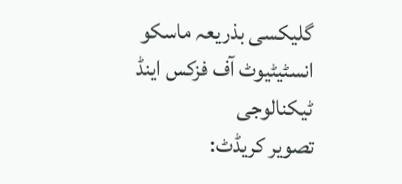گلیکسی بذریعہ ماسکو انسٹیٹیوٹ آف فزکس اینڈ ٹیکنالوجی
تصویر کریڈٹ: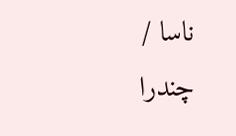ناسا / چندرا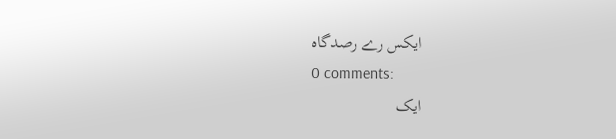ایکس رے رصدگاہ
0 comments:
ایک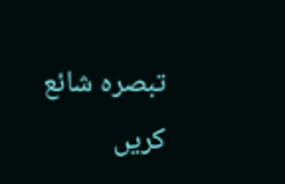تبصرہ شائع کریں